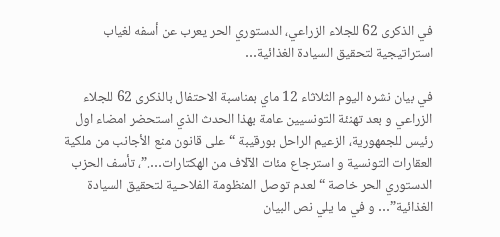في الذكرى 62 للجلاء الزراعي، الدستوري الحر يعرب عن أسفه لغياب استراتيجية لتحقيق السيادة الغذائية…

في بيان نشره اليوم الثلاثاء 12 ماي بمناسبة الاحتفال بالذكرى 62 للجلاء الزراعي و بعد تهنئة التونسيين عامة بهذا الحدث الذي استحضر امضاء اول رئيس للجمهورية، الزعيم الراحل بورقيبة “على قانون منع الأجانب من ملكية العقارات التونسية و استرجاع مئات الآلاف من الهكتارات….”، تأسف الحزب الدستوري الحر خاصة “لعدم توصل المنظومة الفلاحـية لتحقيق السيادة الغذائية”… و في ما يلي نص البيان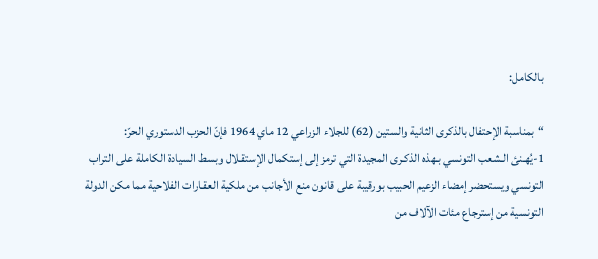بالكامل:

“بمناسبة الإحتفال بالذكرى الثانية والستين (62) للجلاء الزراعي 12 ماي 1964 فإنّ الحزب الدستوري الحرّ:
1-يُهـنئ الـشعب التونسي بـهذه الذكـرى المجيدة التي ترمز إلى إستكمال الإستقـلال وبسط السيادة الكاملة على التراب التونسي ويستحضر إمضاء الزعيم الحبيب بورقيبة على قانون منع الأجانب من ملكية العقـارات الفلاحية مما مكن الدولة التونسية من إسترجاع مئات الآلاف من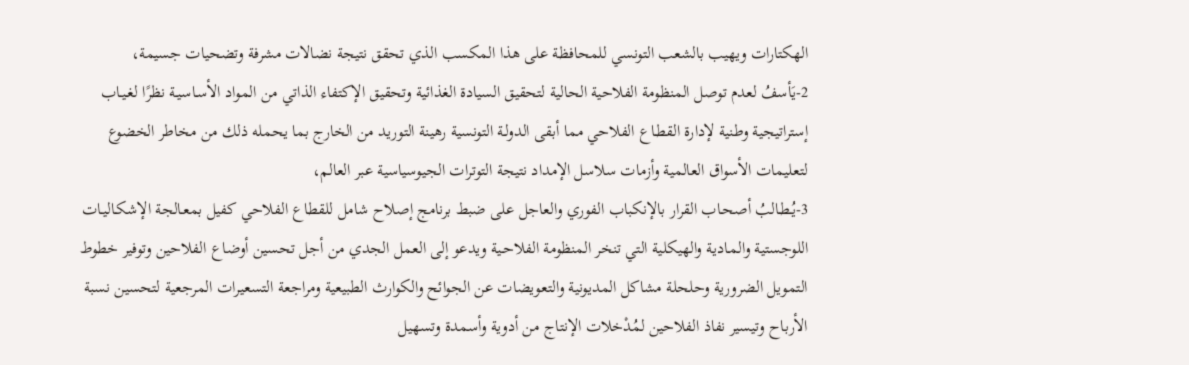الهكتارات ويهيب بالشعب التونسي للمحافظة على هذا المكسب الذي تحقق نتيجة نضالات مشرفة وتضحيات جسيمة،
2-يَأسفُ لعدم توصل المنظومة الفلاحية الحالية لتحقيق السيادة الغذائية وتحقيق الإكتفاء الذاتي من المواد الأسـاسيـة نظرًا لغـيـاب إستراتيجية وطنية لإدارة القطـاع الفلاحي مما أبقى الدولـة التونسية رهينة التوريد من الخارج بما يحمله ذلك من مخاطر الخضوع لتعليمات الأسواق العالمية وأزمات سلاسل الإمداد نتيجة التوترات الجيوسياسية عبر العالم،
3-يُـطـالبُ أصحـاب القرار بالإنكباب الفوري والعاجل على ضبط برنامج إصلاح شامل للقطاع الفلاحي كفيل بمعـالجة الإشكـاليـات اللوجستية والمـادية والهيكلية التي تنخر المنظومة الفلاحـية ويدعو إلى العمل الجدي من أجل تحسين أوضاع الفلاحين وتوفير خطوط التمويل الضرورية وحلحلة مشاكل المديونية والتعويضات عن الجوائح والكوارث الطبيعية ومراجعة التسعيرات المرجعية لتحسين نسبة الأرباح وتيسير نفاذ الفلاحين لمُدْخلات الإنتاج من أدوية وأسمدة وتسهيل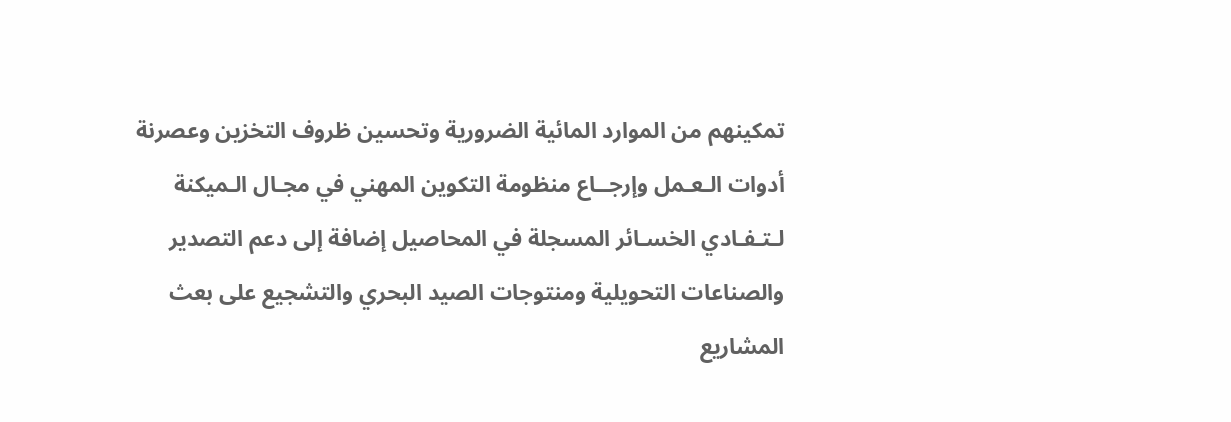تمكينهم من الموارد المائية الضرورية وتحسين ظروف التخزين وعصرنة أدوات الـعـمل وإرجــاع منظومة التكوين المهني في مجـال الـميكنة لـتـفـادي الخسـائر المسجلة في المحاصيل إضافة إلى دعم التصدير والصناعات التحويلية ومنتوجات الصيد البحري والتشجيع على بعث المشاريع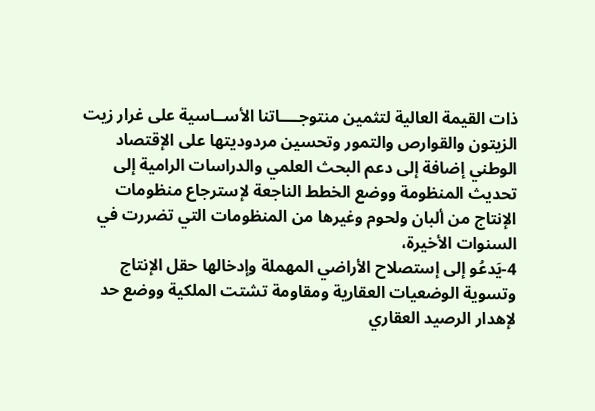ذات القيمة العالية لتثمين منتوجــــاتنا الأســاسية على غرار زيت الزيتون والقوارص والتمور وتحسين مردوديتها على الإقتصاد الوطني إضافة إلى دعم البحث العلمي والدراسات الرامية إلى تحديث المنظومة ووضع الخطط الناجعة لإسترجاع منظومات الإنتاج من ألبان ولحوم وغيرها من المنظومات التي تضررت في السنوات الأخيرة،
4-يَدعُو إلى إستصلاح الأراضي المهملة وإدخالها حقل الإنتاج وتسوية الوضعيات العقارية ومقاومة تشتت الملكية ووضع حد لإهدار الرصيد العقاري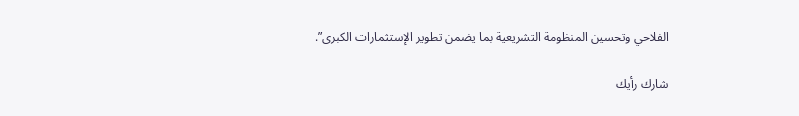الفلاحي وتحسين المنظومة التشريعية بما يضمن تطوير الإستثمارات الكبرى”.

شارك رأيك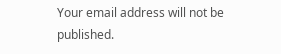Your email address will not be published.